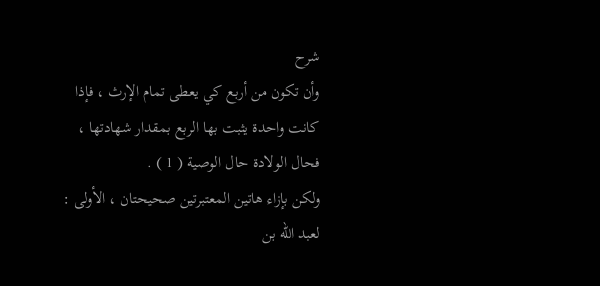شرح
وأن تكون من أربع كي يعطى تمام الإرث ، فإذا كانت واحدة يثبت بها الربع بمقدار شهادتها ، فحال الولادة حال الوصية ( 1 ) .
ولكن بإزاء هاتين المعتبرتين صحيحتان ، الأولى : لعبد الله بن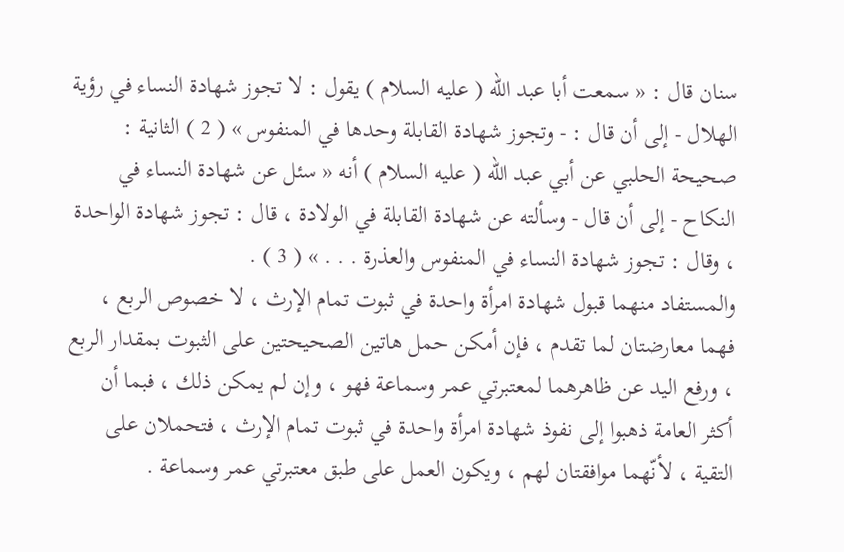سنان قال : « سمعت أبا عبد الله ( عليه السلام ) يقول : لا تجوز شهادة النساء في رؤية الهلال - إلى أن قال : - وتجوز شهادة القابلة وحدها في المنفوس » ( 2 ) الثانية : صحيحة الحلبي عن أبي عبد الله ( عليه السلام ) أنه « سئل عن شهادة النساء في النكاح - إلى أن قال - وسألته عن شهادة القابلة في الولادة ، قال : تجوز شهادة الواحدة ، وقال : تجوز شهادة النساء في المنفوس والعذرة . . . » ( 3 ) .
والمستفاد منهما قبول شهادة امرأة واحدة في ثبوت تمام الإرث ، لا خصوص الربع ، فهما معارضتان لما تقدم ، فإن أمكن حمل هاتين الصحيحتين على الثبوت بمقدار الربع ، ورفع اليد عن ظاهرهما لمعتبرتي عمر وسماعة فهو ، وإن لم يمكن ذلك ، فبما أن أكثر العامة ذهبوا إلى نفوذ شهادة امرأة واحدة في ثبوت تمام الإرث ، فتحملان على التقية ، لأنّهما موافقتان لهم ، ويكون العمل على طبق معتبرتي عمر وسماعة .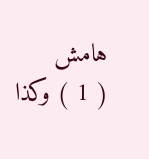هامش
( 1 ) وكذا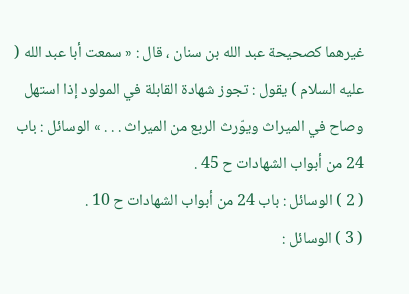غيرهما كصحيحة عبد الله بن سنان ، قال : « سمعت أبا عبد الله ( عليه السلام ) يقول : تجوز شهادة القابلة في المولود إذا استهل وصاح في الميراث ويوّرث الربع من الميراث . . . » الوسائل : باب 24 من أبواب الشهادات ح 45 .
( 2 ) الوسائل : باب 24 من أبواب الشهادات ح 10 .
( 3 ) الوسائل :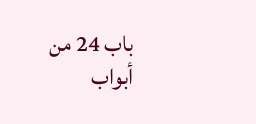باب 24 من أبواب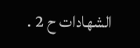الشهادات ح 2 .